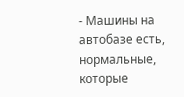- Машины на автобазе есть, нормальные, которые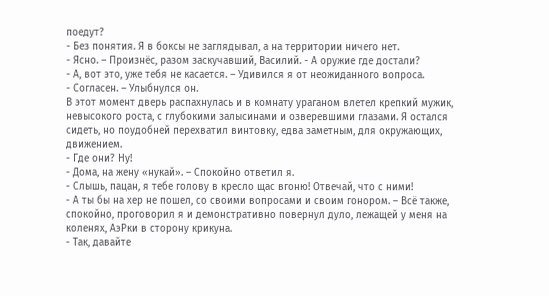поедут?
- Без понятия. Я в боксы не заглядывал, а на территории ничего нет.
- Ясно. – Произнёс, разом заскучавший, Василий. - А оружие где достали?
- А, вот это, уже тебя не касается. – Удивился я от неожиданного вопроса.
- Согласен. – Улыбнулся он.
В этот момент дверь распахнулась и в комнату ураганом влетел крепкий мужик, невысокого роста, с глубокими залысинами и озверевшими глазами. Я остался сидеть, но поудобней перехватил винтовку, едва заметным, для окружающих, движением.
- Где они? Ну!
- Дома, на жену «нукай». – Спокойно ответил я.
- Слышь, пацан, я тебе голову в кресло щас вгоню! Отвечай, что с ними!
- А ты бы на хер не пошел, со своими вопросами и своим гонором. – Всё также, спокойно, проговорил я и демонстративно повернул дуло, лежащей у меня на коленях, АэРки в сторону крикуна.
- Так, давайте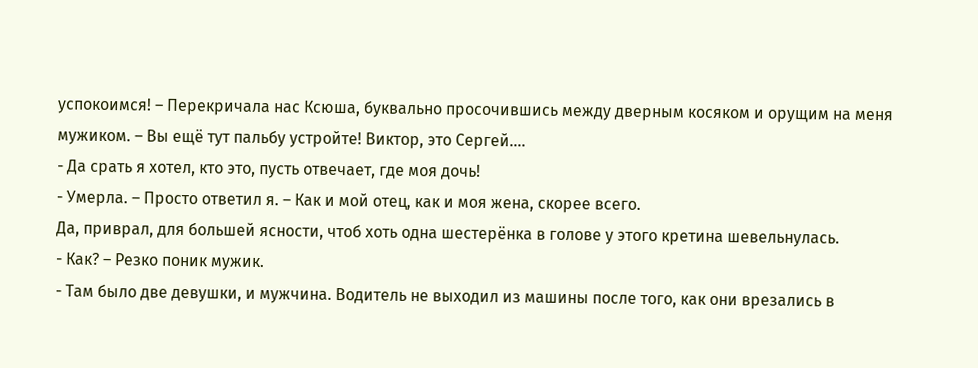успокоимся! – Перекричала нас Ксюша, буквально просочившись между дверным косяком и орущим на меня мужиком. – Вы ещё тут пальбу устройте! Виктор, это Сергей….
- Да срать я хотел, кто это, пусть отвечает, где моя дочь!
- Умерла. – Просто ответил я. – Как и мой отец, как и моя жена, скорее всего.
Да, приврал, для большей ясности, чтоб хоть одна шестерёнка в голове у этого кретина шевельнулась.
- Как? – Резко поник мужик.
- Там было две девушки, и мужчина. Водитель не выходил из машины после того, как они врезались в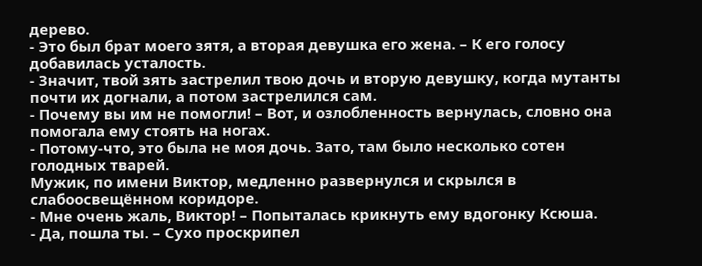дерево.
- Это был брат моего зятя, а вторая девушка его жена. – К его голосу добавилась усталость.
- Значит, твой зять застрелил твою дочь и вторую девушку, когда мутанты почти их догнали, а потом застрелился сам.
- Почему вы им не помогли! – Вот, и озлобленность вернулась, словно она помогала ему стоять на ногах.
- Потому-что, это была не моя дочь. Зато, там было несколько сотен голодных тварей.
Мужик, по имени Виктор, медленно развернулся и скрылся в слабоосвещённом коридоре.
- Мне очень жаль, Виктор! – Попыталась крикнуть ему вдогонку Ксюша.
- Да, пошла ты. – Сухо проскрипел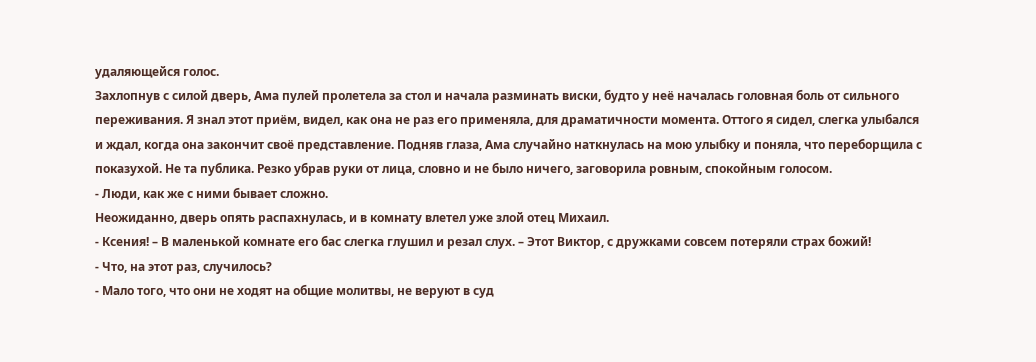удаляющейся голос.
Захлопнув с силой дверь, Ама пулей пролетела за стол и начала разминать виски, будто у неё началась головная боль от сильного переживания. Я знал этот приём, видел, как она не раз его применяла, для драматичности момента. Оттого я сидел, слегка улыбался и ждал, когда она закончит своё представление. Подняв глаза, Ама случайно наткнулась на мою улыбку и поняла, что переборщила с показухой. Не та публика. Резко убрав руки от лица, словно и не было ничего, заговорила ровным, спокойным голосом.
- Люди, как же с ними бывает сложно.
Неожиданно, дверь опять распахнулась, и в комнату влетел уже злой отец Михаил.
- Ксения! – В маленькой комнате его бас слегка глушил и резал слух. – Этот Виктор, с дружками совсем потеряли страх божий!
- Что, на этот раз, случилось?
- Мало того, что они не ходят на общие молитвы, не веруют в суд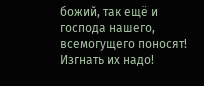божий, так ещё и господа нашего, всемогущего поносят! Изгнать их надо!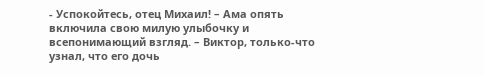- Успокойтесь, отец Михаил! – Ама опять включила свою милую улыбочку и всепонимающий взгляд. – Виктор, только-что узнал, что его дочь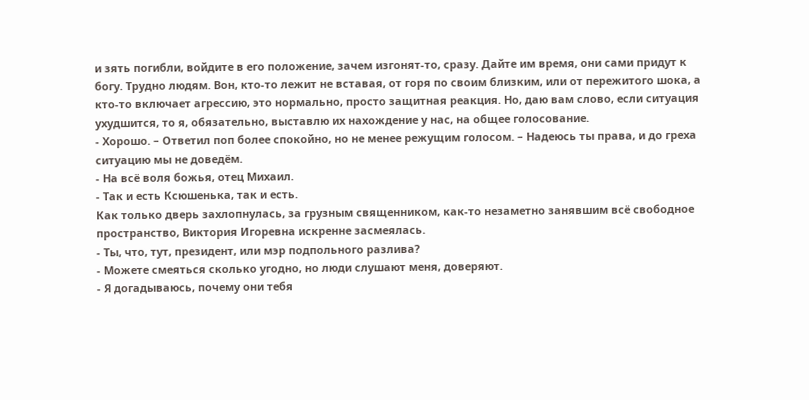и зять погибли, войдите в его положение, зачем изгонят-то, сразу. Дайте им время, они сами придут к богу. Трудно людям. Вон, кто-то лежит не вставая, от горя по своим близким, или от пережитого шока, а кто-то включает агрессию, это нормально, просто защитная реакция. Но, даю вам слово, если ситуация ухудшится, то я, обязательно, выставлю их нахождение у нас, на общее голосование.
- Хорошо. – Ответил поп более спокойно, но не менее режущим голосом. – Надеюсь ты права, и до греха ситуацию мы не доведём.
- На всё воля божья, отец Михаил.
- Так и есть Ксюшенька, так и есть.
Как только дверь захлопнулась, за грузным священником, как-то незаметно занявшим всё свободное пространство, Виктория Игоревна искренне засмеялась.
- Ты, что, тут, президент, или мэр подпольного разлива?
- Можете смеяться сколько угодно, но люди слушают меня, доверяют.
- Я догадываюсь, почему они тебя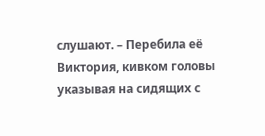слушают. – Перебила её Виктория, кивком головы указывая на сидящих с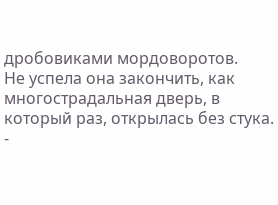дробовиками мордоворотов.
Не успела она закончить, как многострадальная дверь, в который раз, открылась без стука.
-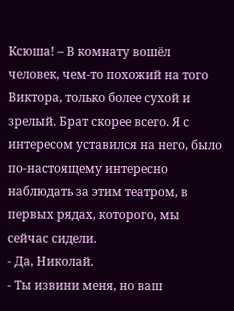Ксюша! – В комнату вошёл человек, чем-то похожий на того Виктора, только более сухой и зрелый. Брат скорее всего. Я с интересом уставился на него, было по-настоящему интересно наблюдать за этим театром, в первых рядах, которого, мы сейчас сидели.
- Да, Николай.
- Ты извини меня, но ваш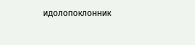идолопоклонник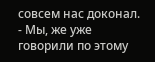совсем нас доконал.
- Мы, же уже говорили по этому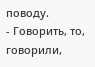поводу.
- Говорить, то, говорили,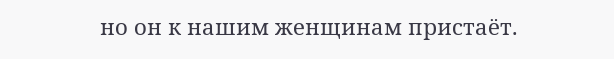но он к нашим женщинам пристаёт.